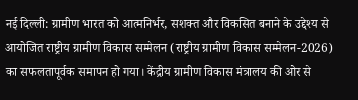नई दिल्ली: ग्रामीण भारत को आत्मनिर्भर, सशक्त और विकसित बनाने के उद्देश्य से आयोजित राष्ट्रीय ग्रामीण विकास सम्मेलन (राष्ट्रीय ग्रामीण विकास सम्मेलन-2026) का सफलतापूर्वक समापन हो गया। केंद्रीय ग्रामीण विकास मंत्रालय की ओर से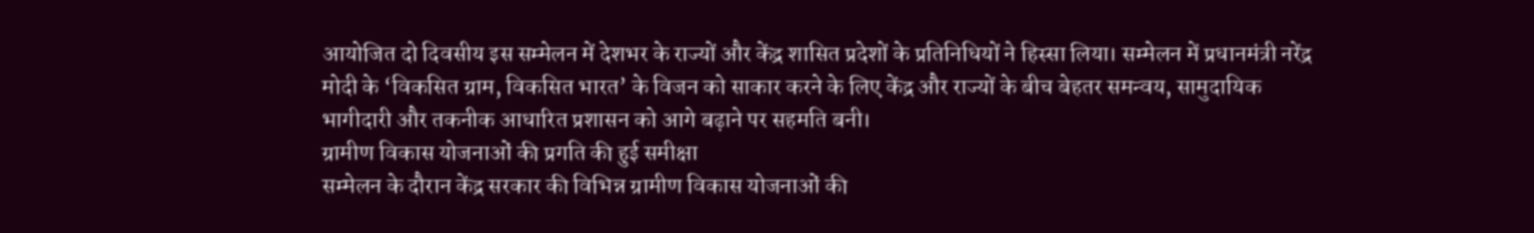आयोजित दो दिवसीय इस सम्मेलन में देशभर के राज्यों और केंद्र शासित प्रदेशों के प्रतिनिधियों ने हिस्सा लिया। सम्मेलन में प्रधानमंत्री नरेंद्र मोदी के ‘विकसित ग्राम, विकसित भारत’ के विजन को साकार करने के लिए केंद्र और राज्यों के बीच बेहतर समन्वय, सामुदायिक भागीदारी और तकनीक आधारित प्रशासन को आगे बढ़ाने पर सहमति बनी।
ग्रामीण विकास योजनाओं की प्रगति की हुई समीक्षा
सम्मेलन के दौरान केंद्र सरकार की विभिन्न ग्रामीण विकास योजनाओं की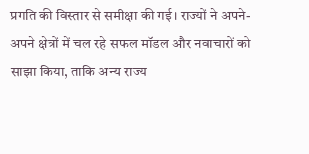प्रगति की विस्तार से समीक्षा की गई। राज्यों ने अपने-अपने क्षेत्रों में चल रहे सफल मॉडल और नवाचारों को साझा किया, ताकि अन्य राज्य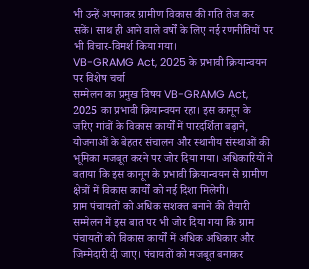भी उन्हें अपनाकर ग्रामीण विकास की गति तेज कर सकें। साथ ही आने वाले वर्षों के लिए नई रणनीतियों पर भी विचार-विमर्श किया गया।
VB-GRAMG Act, 2025 के प्रभावी क्रियान्वयन पर विशेष चर्चा
सम्मेलन का प्रमुख विषय VB-GRAMG Act, 2025 का प्रभावी क्रियान्वयन रहा। इस कानून के जरिए गांवों के विकास कार्यों में पारदर्शिता बढ़ाने, योजनाओं के बेहतर संचालन और स्थानीय संस्थाओं की भूमिका मजबूत करने पर जोर दिया गया। अधिकारियों ने बताया कि इस कानून के प्रभावी क्रियान्वयन से ग्रामीण क्षेत्रों में विकास कार्यों को नई दिशा मिलेगी।
ग्राम पंचायतों को अधिक सशक्त बनाने की तैयारी
सम्मेलन में इस बात पर भी जोर दिया गया कि ग्राम पंचायतों को विकास कार्यों में अधिक अधिकार और जिम्मेदारी दी जाए। पंचायतों को मजबूत बनाकर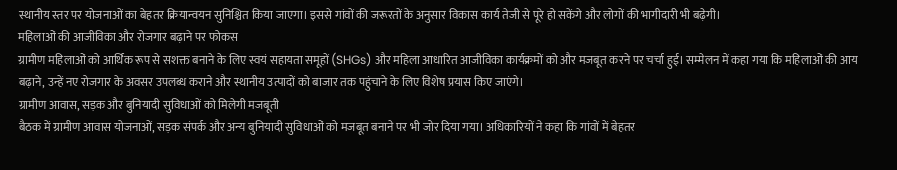स्थानीय स्तर पर योजनाओं का बेहतर क्रियान्वयन सुनिश्चित किया जाएगा। इससे गांवों की जरूरतों के अनुसार विकास कार्य तेजी से पूरे हो सकेंगे और लोगों की भागीदारी भी बढ़ेगी।
महिलाओं की आजीविका और रोजगार बढ़ाने पर फोकस
ग्रामीण महिलाओं को आर्थिक रूप से सशक्त बनाने के लिए स्वयं सहायता समूहों (SHGs) और महिला आधारित आजीविका कार्यक्रमों को और मजबूत करने पर चर्चा हुई। सम्मेलन में कहा गया कि महिलाओं की आय बढ़ाने, उन्हें नए रोजगार के अवसर उपलब्ध कराने और स्थानीय उत्पादों को बाजार तक पहुंचाने के लिए विशेष प्रयास किए जाएंगे।
ग्रामीण आवास, सड़क और बुनियादी सुविधाओं को मिलेगी मजबूती
बैठक में ग्रामीण आवास योजनाओं, सड़क संपर्क और अन्य बुनियादी सुविधाओं को मजबूत बनाने पर भी जोर दिया गया। अधिकारियों ने कहा कि गांवों में बेहतर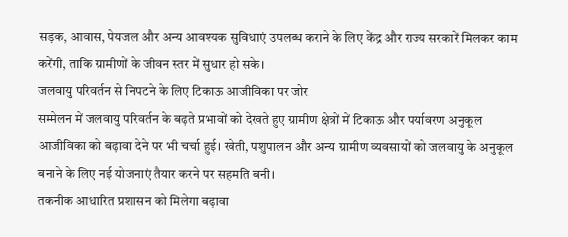सड़क, आवास, पेयजल और अन्य आवश्यक सुविधाएं उपलब्ध कराने के लिए केंद्र और राज्य सरकारें मिलकर काम करेंगी, ताकि ग्रामीणों के जीवन स्तर में सुधार हो सके।
जलवायु परिवर्तन से निपटने के लिए टिकाऊ आजीविका पर जोर
सम्मेलन में जलवायु परिवर्तन के बढ़ते प्रभावों को देखते हुए ग्रामीण क्षेत्रों में टिकाऊ और पर्यावरण अनुकूल आजीविका को बढ़ावा देने पर भी चर्चा हुई। खेती, पशुपालन और अन्य ग्रामीण व्यवसायों को जलवायु के अनुकूल बनाने के लिए नई योजनाएं तैयार करने पर सहमति बनी।
तकनीक आधारित प्रशासन को मिलेगा बढ़ावा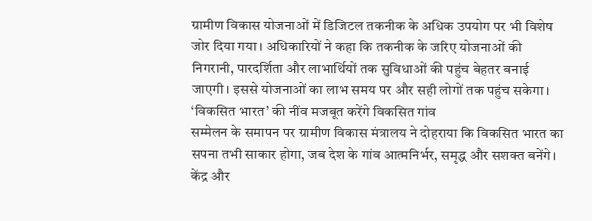ग्रामीण विकास योजनाओं में डिजिटल तकनीक के अधिक उपयोग पर भी विशेष जोर दिया गया। अधिकारियों ने कहा कि तकनीक के जरिए योजनाओं की निगरानी, पारदर्शिता और लाभार्थियों तक सुविधाओं की पहुंच बेहतर बनाई जाएगी। इससे योजनाओं का लाभ समय पर और सही लोगों तक पहुंच सकेगा।
‘विकसित भारत’ की नींव मजबूत करेंगे विकसित गांव
सम्मेलन के समापन पर ग्रामीण विकास मंत्रालय ने दोहराया कि विकसित भारत का सपना तभी साकार होगा, जब देश के गांव आत्मनिर्भर, समृद्ध और सशक्त बनेंगे। केंद्र और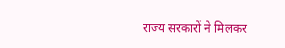राज्य सरकारों ने मिलकर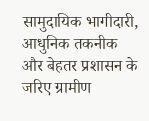सामुदायिक भागीदारी, आधुनिक तकनीक और बेहतर प्रशासन के जरिए ग्रामीण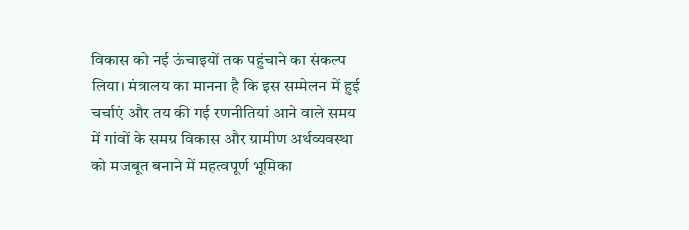विकास को नई ऊंचाइयों तक पहुंचाने का संकल्प लिया। मंत्रालय का मानना है कि इस सम्मेलन में हुई चर्चाएं और तय की गई रणनीतियां आने वाले समय में गांवों के समग्र विकास और ग्रामीण अर्थव्यवस्था को मजबूत बनाने में महत्वपूर्ण भूमिका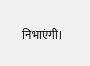निभाएंगी।